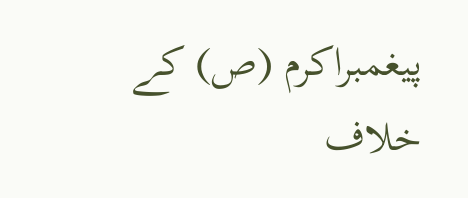پیغمبراکرم (ص) کے خلاف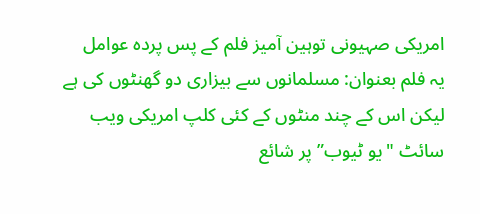امریکی صہیونی توہین آمیز فلم کے پس پردہ عوامل
یہ فلم بعنوان: مسلمانوں سے بیزاری دو گھنٹوں کی ہے لیکن اس کے چند منٹوں کے کئی کلپ امریکی ویب سائٹ "یو ٹیوب” پر شائع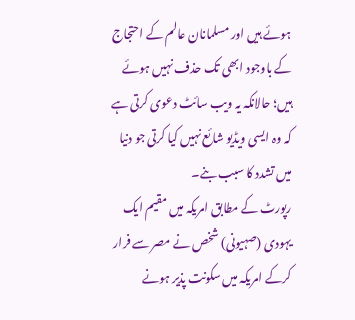ہوئے ہیں اور مسلمانان عالم کے احتجاج کے باوجود ابھی تک حذف نہیں ہوئے ہیں؛ حالانکہ یہ ویب سائٹ دعوی کرتی ہے کہ وہ ایسی ویڈیو شائع نہیں کیا کرتی جو دنیا میں تشدد کا سبب بنے۔
رپورٹ کے مطابق امریکہ میں مقیم ایک یہودی (صہیونی) شخص نے مصر سے فرار کرکے امریکہ میں سکونت پذیر ہونے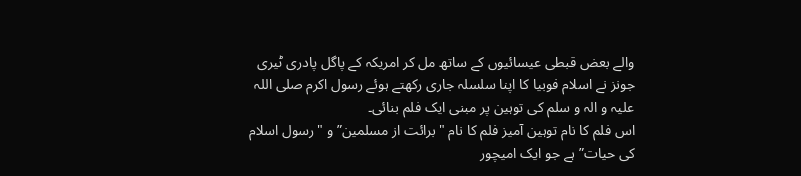والے بعض قبطی عیسائیوں کے ساتھ مل کر امریکہ کے پاگل پادری ٹیری جونز نے اسلام فوبیا کا اپنا سلسلہ جاری رکھتے ہوئے رسول اکرم صلی اللہ علیہ و الہ و سلم کی توہین پر مبنی ایک فلم بنائی۔
اس فلم کا نام توہین آمیز فلم کا نام "برائت از مسلمین” و "رسول اسلام کی حیات” ہے جو ایک امیچور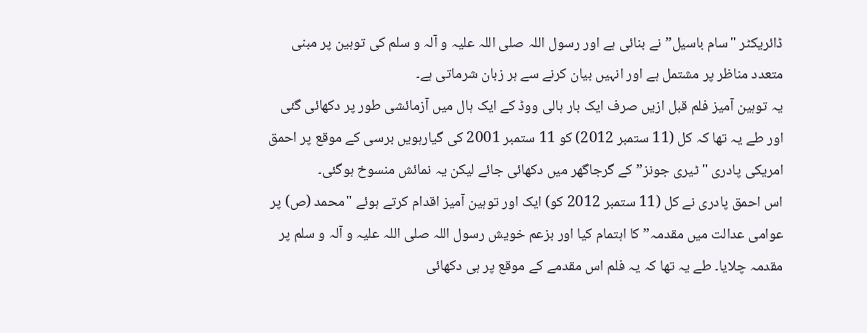ڈائریکٹر "سام باسیل” نے بنائی ہے اور رسول اللہ صلی اللہ علیہ و آلہ و سلم کی توہین پر مبنی متعدد مناظر پر مشتمل ہے اور انہیں بیان کرنے سے ہر زبان شرماتی ہے۔
یہ توہین آمیز فلم قبل ازیں صرف ایک بار ہالی ووڈ کے ایک ہال میں آزمائشی طور پر دکھائی گئی اور طے یہ تھا کہ کل (11 ستمبر 2012) کو 11 ستمبر 2001 کی گیارہویں برسی کے موقع پر احمق امریکی پادری "ٹیری جونز” کے گرجاگھر میں دکھائی جائے لیکن یہ نمائش منسوخ ہوگئی۔
اس احمق پادری نے کل (11 ستمبر 2012 کو) ایک اور توہین آمیز اقدام کرتے ہوئے "محمد (ص) پر عوامی عدالت میں مقدمہ” کا اہتمام کیا اور بزعم خویش رسول اللہ صلی اللہ علیہ و آلہ و سلم پر مقدمہ چلایا۔ طے یہ تھا کہ یہ فلم اس مقدمے کے موقع پر ہی دکھائی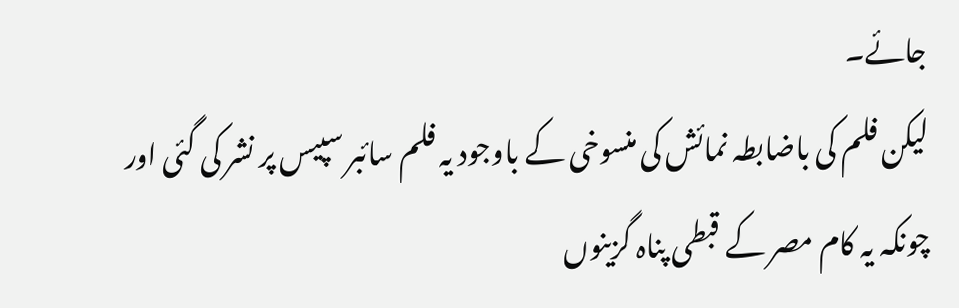جائے۔
لیکن فلم کی باضابطہ نمائش کی منسوخی کے باوجود یہ فلم سائبر سپیس پر نشر کی گئی اور چونکہ یہ کام مصر کے قبطی پناہ گزینوں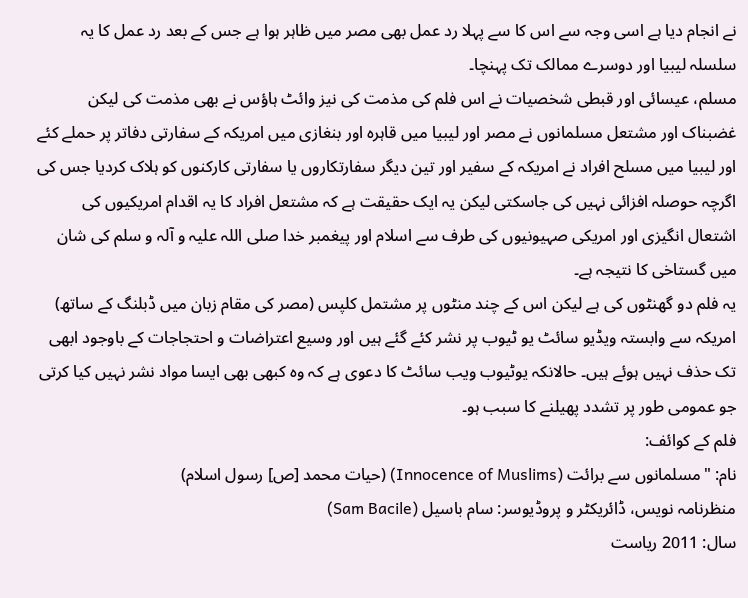نے انجام دیا ہے اسی وجہ سے اس کا سے پہلا رد عمل بھی مصر میں ظاہر ہوا ہے جس کے بعد رد عمل کا یہ سلسلہ لیبیا اور دوسرے ممالک تک پہنچا۔
مسلم، عیسائی اور قبطی شخصیات نے اس فلم کی مذمت کی نیز وائٹ ہاؤس نے بھی مذمت کی لیکن غضبناک اور مشتعل مسلمانوں نے مصر اور لیبیا میں قاہرہ اور بنغازی میں امریکہ کے سفارتی دفاتر پر حملے کئے اور لیبیا میں مسلح افراد نے امریکہ کے سفیر اور تین دیگر سفارتکاروں یا سفارتی کارکنوں کو ہلاک کردیا جس کی اگرچہ حوصلہ افزائی نہيں کی جاسکتی لیکن یہ ایک حقیقت ہے کہ مشتعل افراد کا یہ اقدام امریکیوں کی اشتعال انگیزی اور امریکی صہیونیوں کی طرف سے اسلام اور پیغمبر خدا صلی اللہ علیہ و آلہ و سلم کی شان میں گستاخی کا نتیجہ ہے۔
یہ فلم دو گھنٹوں کی ہے لیکن اس کے چند منٹوں پر مشتمل کلپس (مصر کی مقام زبان میں ڈبلنگ کے ساتھ) امریکہ سے وابستہ ویڈیو سائٹ یو ٹیوب پر نشر کئے گئے ہیں اور وسیع اعتراضات و احتجاجات کے باوجود ابھی تک حذف نہیں ہوئے ہیں۔ حالانکہ یوٹیوب ویب سائٹ کا دعوی ہے کہ وہ کبھی بھی ایسا مواد نشر نہیں کیا کرتی جو عمومی طور پر تشدد پھیلنے کا سبب ہو۔
فلم کے کوائف:
نام: "مسلمانوں سے برائت (Innocence of Muslims) (حیات محمد [ص] رسول اسلام)
منظرنامہ نویس، ڈائریکٹر و پروڈیوسر: سام باسیل (Sam Bacile)
سال: 2011 ریاست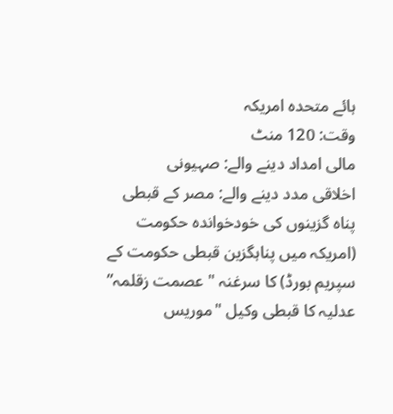ہائے متحدہ امریکہ
وقت: 120 منٹ
مالی امداد دینے والے: صہیونی
اخلاقی مدد دینے والے: مصر کے قبطی پناہ گزینوں کی خودخواندہ حکومت (امریکہ میں پناہگزین قبطی حکومت کے سپریم بورڈ) کا سرغنہ "عصمت زقلمہ” عدلیہ کا قبطی وکیل "موریس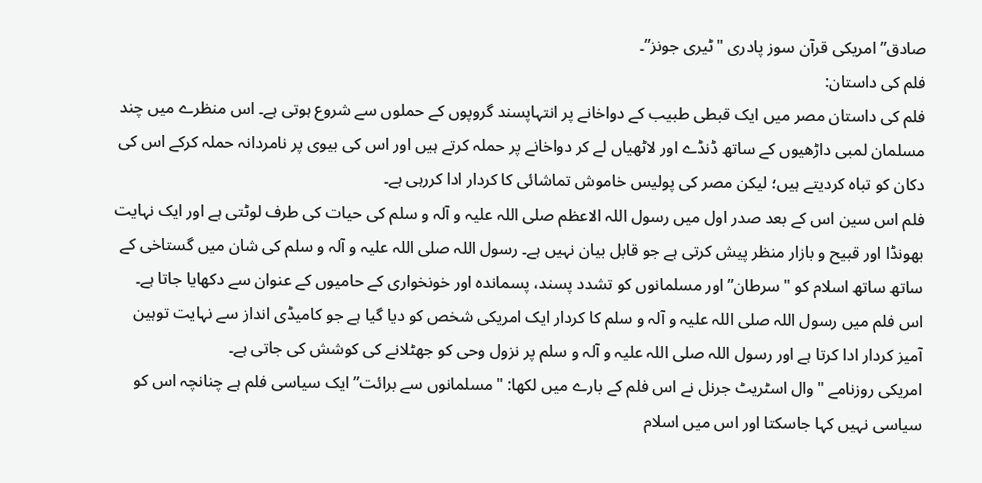صادق” امریکی قرآن سوز پادری "ٹیری جونز”۔
فلم کی داستان:
فلم کی داستان مصر میں ایک قبطی طبیب کے دواخانے پر انتہاپسند گروپوں کے حملوں سے شروع ہوتی ہے۔ اس منظرے میں چند مسلمان لمبی داڑھیوں کے ساتھ ڈنڈے اور لاٹھیاں لے کر دواخانے پر حملہ کرتے ہیں اور اس کی بیوی پر نامردانہ حملہ کرکے اس کی دکان کو تباہ کردیتے ہیں؛ لیکن مصر کی پولیس خاموش تماشائی کا کردار ادا کررہی ہے۔
فلم اس سین اس کے بعد صدر اول میں رسول اللہ الاعظم صلی اللہ علیہ و آلہ و سلم کی حیات کی طرف لوٹتی ہے اور ایک نہایت بھونڈا اور قبیح و بازار منظر پیش کرتی ہے جو قابل بیان نہيں ہے۔ رسول اللہ صلی اللہ علیہ و آلہ و سلم کی شان میں گستاخی کے ساتھ ساتھ اسلام کو "سرطان” اور مسلمانوں کو تشدد پسند، پسماندہ اور خونخواری کے حامیوں کے عنوان سے دکھایا جاتا ہے۔
اس فلم میں رسول اللہ صلی اللہ علیہ و آلہ و سلم کا کردار ایک امریکی شخص کو دیا گیا ہے جو کامیڈی انداز سے نہایت توہین آمیز کردار ادا کرتا ہے اور رسول اللہ صلی اللہ علیہ و آلہ و سلم پر نزول وحی کو جھٹلانے کی کوشش کی جاتی ہے۔
امریکی روزنامے "وال اسٹریٹ جرنل نے اس فلم کے بارے میں لکھا: "مسلمانوں سے برائت” ایک سیاسی فلم ہے چنانچہ اس کو سیاسی نہیں کہا جاسکتا اور اس میں اسلام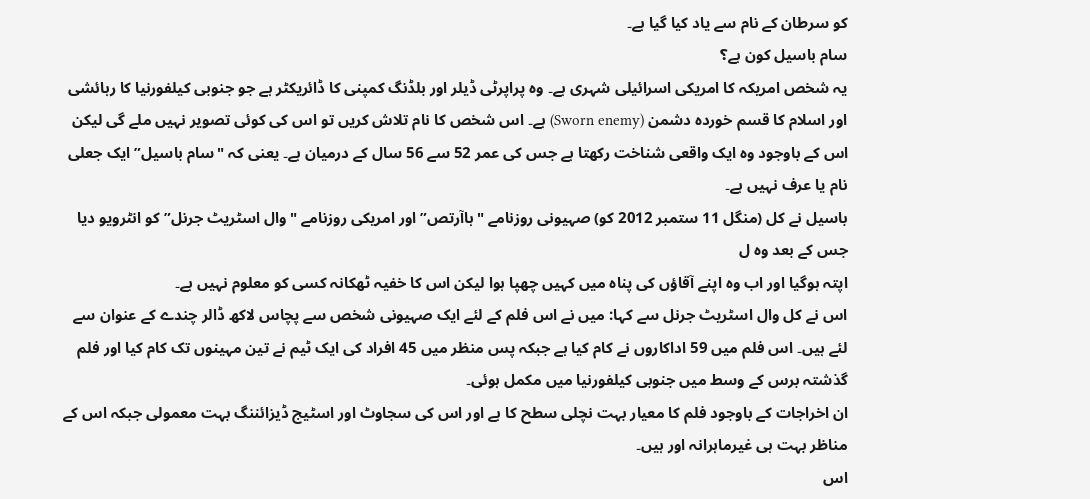کو سرطان کے نام سے یاد کیا گیا ہے۔
سام باسیل کون ہے؟
یہ شخص امریکہ کا امریکی اسرائیلی شہری ہے۔ وہ پراپرٹی ڈیلر اور بلڈنگ کمپنی کا ڈائریکٹر ہے جو جنوبی کیلفورنیا کا رہائشی اور اسلام کا قسم خوردہ دشمن (Sworn enemy) ہے۔ اس شخص کا نام تلاش کریں تو اس کی کوئی تصویر نہیں ملے گی لیکن اس کے باوجود وہ ایک واقعی شناخت رکھتا ہے جس کی عمر 52 سے 56 سال کے درمیان ہے۔ یعنی کہ "سام باسیل” ایک جعلی نام یا عرف نہیں ہے۔
باسیل نے کل (منگل 11 ستمبر 2012 کو) صہیونی روزنامے "ہاآرتص” اور امریکی روزنامے "وال اسٹریٹ جرنل” کو انٹرویو دیا جس کے بعد وہ ل
اپتہ ہوگیا اور اب وہ اپنے آقاؤں کی پناہ میں کہیں چھپا ہوا لیکن اس کا خفیہ ٹھکانہ کسی کو معلوم نہيں ہے۔
اس نے کل وال اسٹریٹ جرنل سے کہا: میں نے اس فلم کے لئے ایک صہیونی شخص سے پچاس لاکھ ڈالر چندے کے عنوان سے لئے ہیں۔ اس فلم میں 59 اداکاروں نے کام کیا ہے جبکہ پس منظر میں 45 افراد کی ایک ٹیم نے تین مہینوں تک کام کیا اور فلم گذشتہ برس کے وسط میں جنوبی کیلفورنیا میں مکمل ہوئی۔
ان اخراجات کے باوجود فلم کا معیار بہت نچلی سطح کا ہے اور اس کی سجاوٹ اور اسٹیج ڈیزائننگ بہت معمولی جبکہ اس کے مناظر بہت ہی غیرماہرانہ اور ہیں۔
اس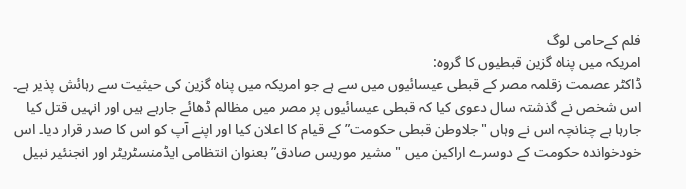فلم کےحامی لوگ
امریکہ میں پناہ گزین قبطیوں کا گروہ:
ڈاکٹر عصمت زقلمہ مصر کے قبطی عیسائیوں میں سے ہے جو امریکہ میں پناہ گزین کی حیثیت سے رہائش پذير ہے۔ اس شخص نے گذشتہ سال دعوی کیا کہ قبطی عیسائیوں پر مصر میں مظالم ڈھائے جارہے ہیں اور انہیں قتل کیا جارہا ہے چنانچہ اس نے وہاں "جلاوطن قبطی حکومت” کے قیام کا اعلان کیا اور اپنے آپ کو اس کا صدر قرار دیا۔ اس خودخواندہ حکومت کے دوسرے اراکین میں "مشیر موریس صادق” بعنوان انتظامی ایڈمنسٹریٹر اور انجنئیر نبیل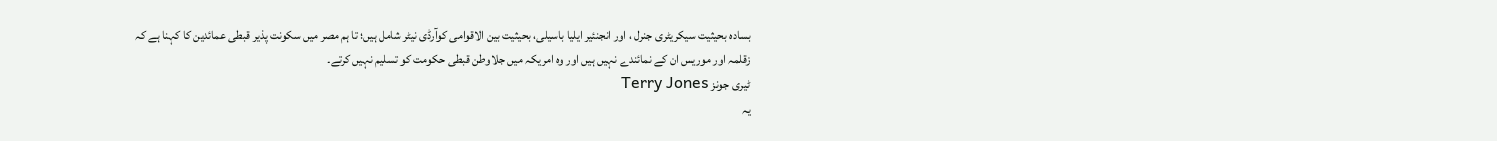بسادہ بحیثیت سیکریٹری جنرل ، اور انجنئیر ایلیا باسیلی، بحیثیت بین الاقوامی کوآرڈی نیٹر شامل ہیں؛ تا ہم مصر میں سکونت پذیر قبطی عمائدین کا کہنا ہے کہ زقلمہ اور موریس ان کے نمائندے نہيں ہیں اور وہ امریکہ میں جلاوطن قبطی حکومت کو تسلیم نہيں کرتے۔
ٹیری جونز Terry Jones
یہ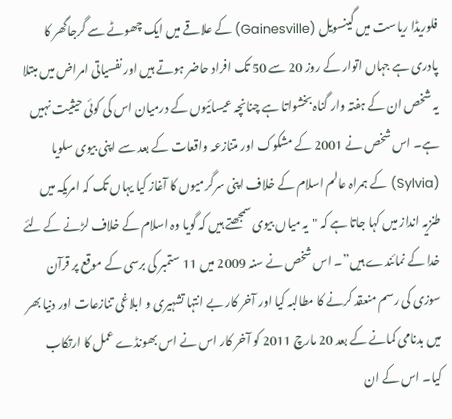فلوریڈا ریاست میں گینسویل (Gainesville) کے علاقے میں ایک چھوٹے سے گرجاگھر کا پادری ہے جہاں اتوار کے روز 20 سے 50 تک افراد حاضر ہوتے ہيں اور نفسیاتی امراض میں مبتلا یہ شخص ان کے ہفتہ وار گناہ بخشواتا ہے چنانچہ عیسائیوں کے درمیان اس کی کوئی حیثیت نہيں ہے۔ اس شخص نے 2001 کے مشکوک اور متنازعہ واقعات کے بعد سے اپنی بیوی سلویا (Sylvia) کے ہمراہ عالم اسلام کے خلاف اپنی سرگرمیوں کا آغاز کیا یہاں تک کہ امریکہ میں طنزیہ انداز میں کہا جاتا ہے کہ "یہ میاں بیوی سمجھتے ہیں کہ گویا وہ اسلام کے خلاف لڑنے کے لئے خدا کے نمائندے ہیں”۔ اس شخص نے سنہ 2009 میں 11 ستمبر کی برسی کے موقع پر قرآن سوزی کی رسم منعقد کرنے کا مطالبہ کیا اور آخر کار بے انتہا تشہیری و ابلاغی تنازعات اور دنیا بھر میں بدنامی کمانے کے بعد 20 مارچ 2011 کو آخر کار اس نے اس بھونڈے عمل کا ارتکاب کیا۔ اس کے ان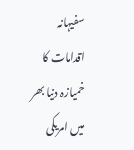سفیہانہ اقدامات کا خمیازہ دنیا بھر میں امریکی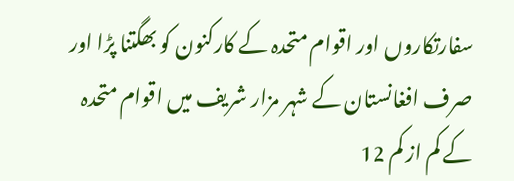سفارتکاروں اور اقوام متحدہ کے کارکنون کو بھگتنا پڑا اور صرف افغانستان کے شہر مزار شریف میں اقوام متحدہ کے کم از کم 12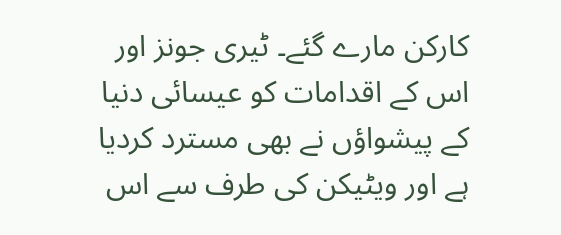کارکن مارے گئے۔ ٹیری جونز اور اس کے اقدامات کو عیسائی دنیا کے پیشواؤں نے بھی مسترد کردیا ہے اور ویٹیکن کی طرف سے اس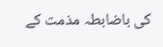کی باضابطہ مذمت کے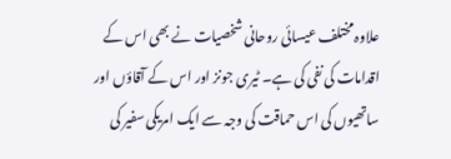علاوہ مختلف عیسائی روحانی شخصیات نے بھی اس کے اقدامات کی نفی کی ہے۔ ٹیری جونز اور اس کے آقاؤں اور ساتھیوں کی اس حماقت کی وجہ سے ایک امریکی سفیر کی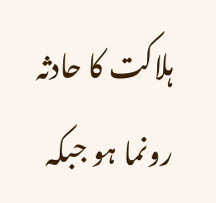ہلاکت کا حادثہ رونما ہو جبکہ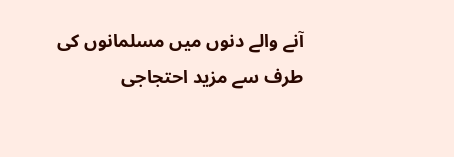آنے والے دنوں میں مسلمانوں کی طرف سے مزید احتجاجی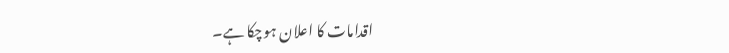اقدامات کا اعلان ہوچکا ہے۔